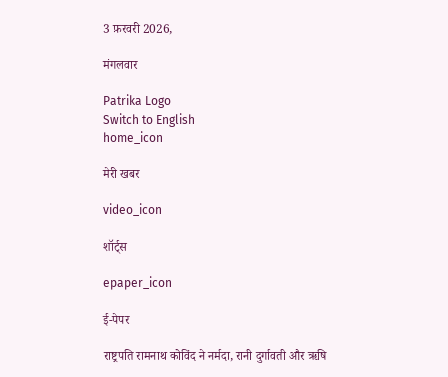3 फ़रवरी 2026,

मंगलवार

Patrika Logo
Switch to English
home_icon

मेरी खबर

video_icon

शॉर्ट्स

epaper_icon

ई-पेपर

राष्ट्रपति रामनाथ कोविंद ने नर्मदा, रानी दुर्गावती और ऋषि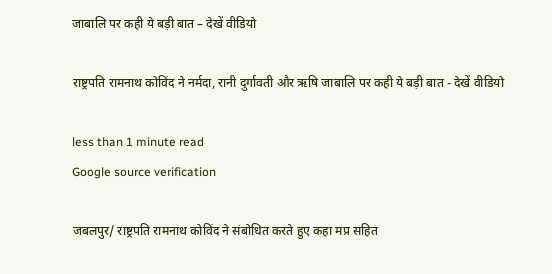जाबालि पर कही ये बड़ी बात – देखें वीडियो

राष्ट्रपति रामनाथ कोविंद ने नर्मदा, रानी दुर्गावती और ऋषि जाबालि पर कही ये बड़ी बात - देखें वीडियो

less than 1 minute read
Google source verification

जबलपुर/ राष्ट्रपति रामनाथ कोविंद ने संबोधित करते हुए कहा मप्र सहित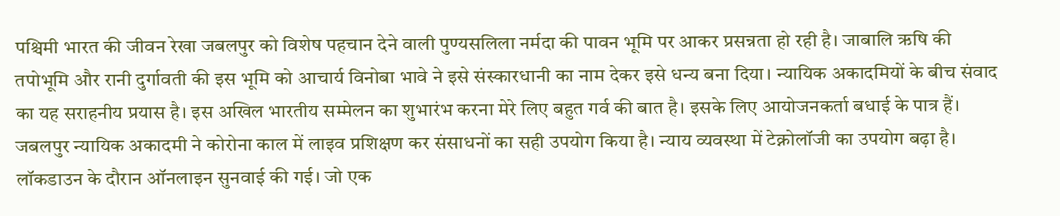पश्चिमी भारत की जीवन रेखा जबलपुर को विशेष पहचान देने वाली पुण्यसलिला नर्मदा की पावन भूमि पर आकर प्रसन्नता हो रही है। जाबालि ऋषि की तपोभूमि और रानी दुर्गावती की इस भूमि को आचार्य विनोबा भावे ने इसे संस्कारधानी का नाम देकर इसे धन्य बना दिया। न्यायिक अकादमियों के बीच संवाद का यह सराहनीय प्रयास है। इस अखिल भारतीय सम्मेलन का शुभारंभ करना मेरे लिए बहुत गर्व की बात है। इसके लिए आयोजनकर्ता बधाई के पात्र हैं। जबलपुर न्यायिक अकादमी ने कोरोना काल में लाइव प्रशिक्षण कर संसाधनों का सही उपयोग किया है। न्याय व्यवस्था में टेक्नोलॉजी का उपयोग बढ़ा है। लॉकडाउन के दौरान ऑनलाइन सुनवाई की गई। जो एक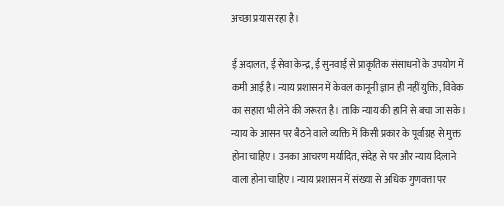अच्छा प्रयास रहा है।

ई अदालत, ई सेवा केन्द्र, ई सुनवाई से प्राकृतिक संसाधनों के उपयोग में कमी आई है। न्याय प्रशासन में केवल कानूनी ज्ञान ही नहीं युक्ति, विवेक का सहारा भी लेने की जरूरत है। ताकि न्याय की हानि से बचा जा सके। न्याय के आसन पर बैठने वाले व्यक्ति में किसी प्रकार के पूर्वाग्रह से मुक्त होना चाहिए। उनका आचरण मर्यादित, संदेह से पर और न्याय दिलाने वाला होना चाहिए। न्याय प्रशासन में संख्या से अधिक गुणवत्ता पर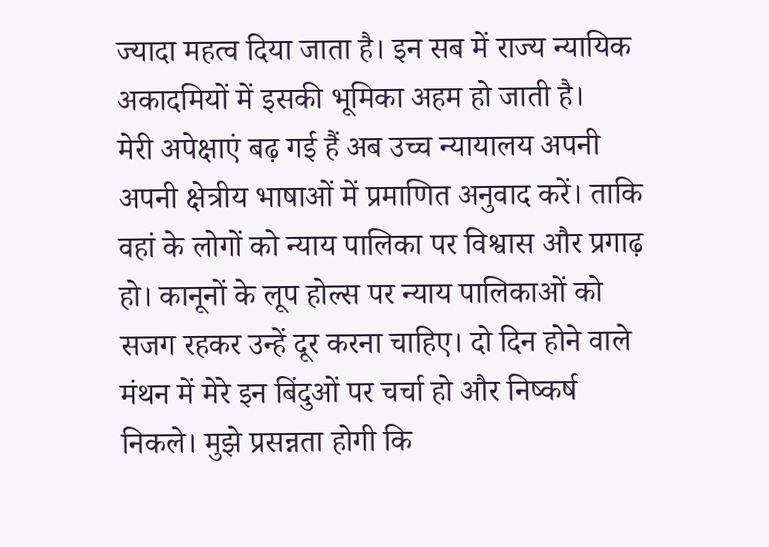ज्यादा महत्व दिया जाता है। इन सब में राज्य न्यायिक अकादमियों में इसकी भूमिका अहम हो जाती है।
मेरी अपेक्षाएं बढ़ गई हैं अब उच्च न्यायालय अपनी अपनी क्षेत्रीय भाषाओं में प्रमाणित अनुवाद करें। ताकि वहां के लोगों को न्याय पालिका पर विश्वास और प्रगाढ़ हो। कानूनों के लूप होल्स पर न्याय पालिकाओं को सजग रहकर उन्हें दूर करना चाहिए। दो दिन होने वाले मंथन में मेरे इन बिंदुओं पर चर्चा हो और निष्कर्ष निकले। मुझे प्रसन्नता होगी कि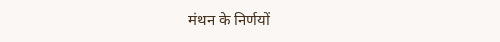मंथन के निर्णयों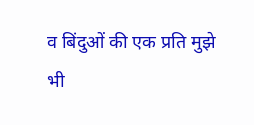व बिंदुओं की एक प्रति मुझे भी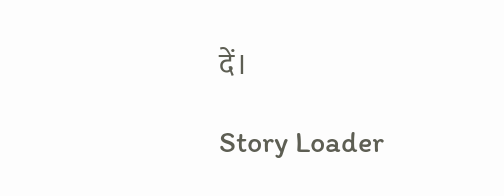दें।

Story Loader